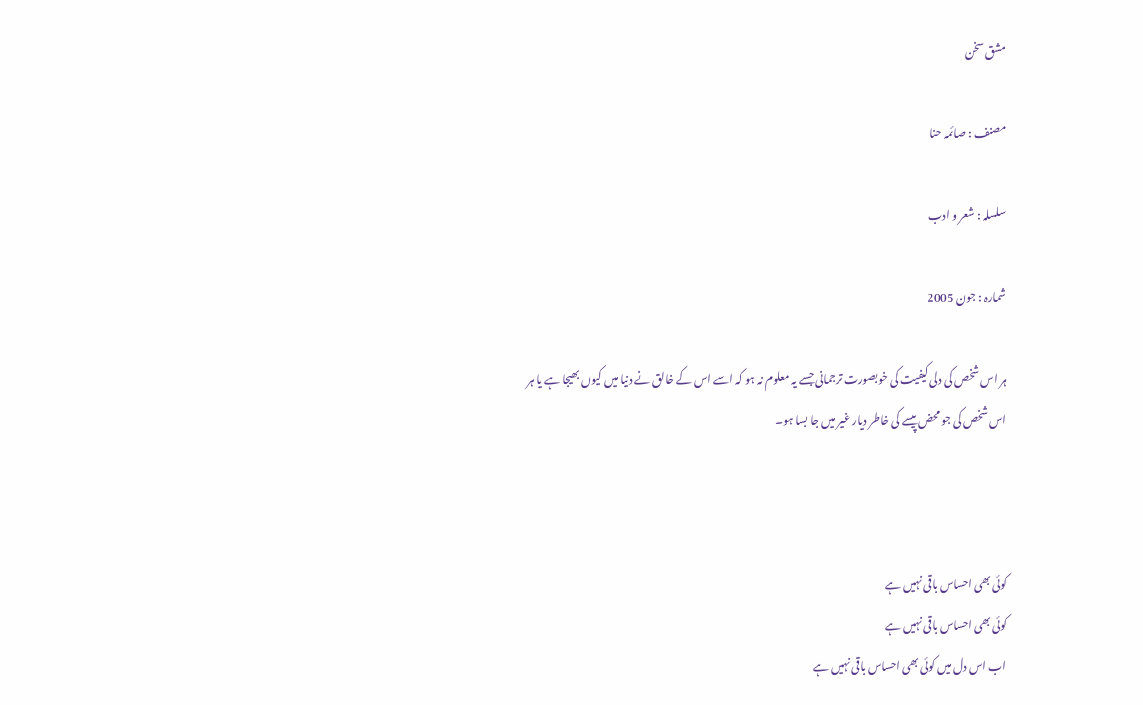مشق سخن

مصنف : صائمہ حنا

سلسلہ : شعر و ادب

شمارہ : جون 2005

ہر اس شخص کی دلی کیفیت کی خوبصورت ترجمانی جسے یہ معلوم نہ ہو کہ اسے اس کے خالق نے دنیا میں کیوں بھیجا ہے یا ہر اس شخص کی جو محض پیسے کی خاطر دیار غیر میں جا بسا ہو۔



کوئی بھی احساس باقی نہیں ہے
کوئی بھی احساس باقی نہیں ہے
اب اس دل میں کوئی بھی احساس باقی نہیں ہے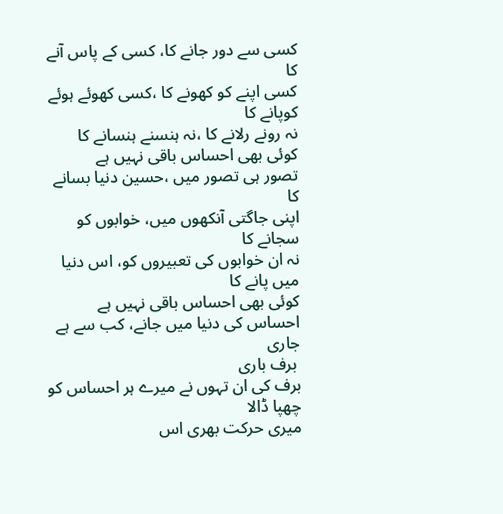کسی سے دور جانے کا، کسی کے پاس آنے کا
کسی اپنے کو کھونے کا ،کسی کھوئے ہوئے کوپانے کا
نہ رونے رلانے کا ،نہ ہنسنے ہنسانے کا
کوئی بھی احساس باقی نہیں ہے
تصور ہی تصور میں ،حسین دنیا بسانے کا
اپنی جاگتی آنکھوں میں، خوابوں کو سجانے کا
نہ ان خوابوں کی تعبیروں کو، اس دنیا میں پانے کا
کوئی بھی احساس باقی نہیں ہے
احساس کی دنیا میں جانے، کب سے ہے جاری
 برف باری
برف کی ان تہوں نے میرے ہر احساس کو چھپا ڈالا
میری حرکت بھری اس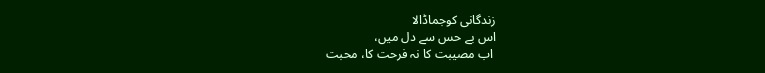زندگانی کوجماڈالا
اس بے حس سے دل میں،
 اب مصیبت کا نہ فرحت کا، محبت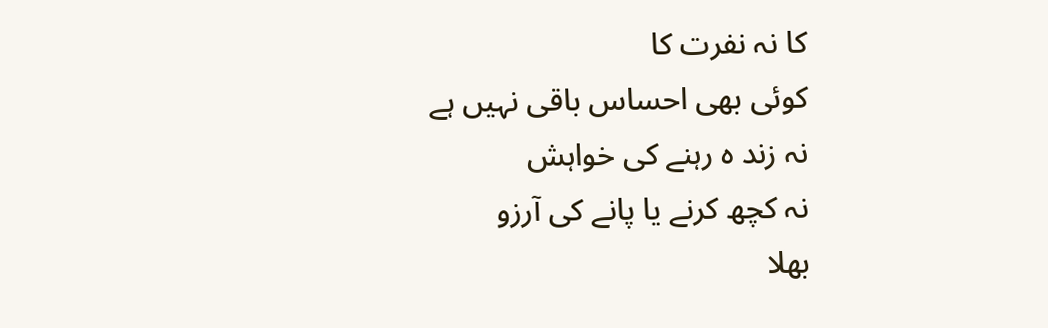کا نہ نفرت کا
کوئی بھی احساس باقی نہیں ہے
نہ زند ہ رہنے کی خواہش
نہ کچھ کرنے یا پانے کی آرزو
بھلا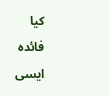کیا فائدہ ایسی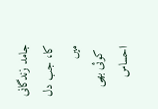جامد زندگانی کا، جب دل میں
 کوئی بھی احساس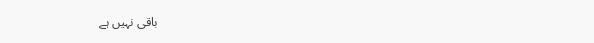باقی نہیں ہے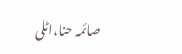صائمہ حنا،اٹلی